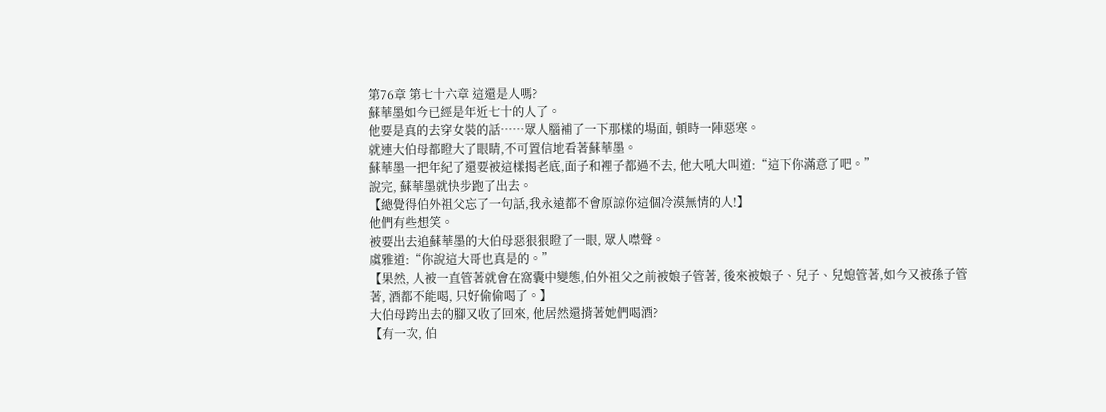第76章 第七十六章 這還是人嗎?
蘇華墨如今已經是年近七十的人了。
他要是真的去穿女裝的話……眾人腦補了一下那樣的場面, 頓時一陣惡寒。
就連大伯母都瞪大了眼睛,不可置信地看著蘇華墨。
蘇華墨一把年紀了還要被這樣揭老底,面子和裡子都過不去, 他大吼大叫道:“這下你滿意了吧。”
說完, 蘇華墨就快步跑了出去。
【總覺得伯外祖父忘了一句話,我永遠都不會原諒你這個冷漠無情的人!】
他們有些想笑。
被要出去追蘇華墨的大伯母惡狠狠瞪了一眼, 眾人噤聲。
虞雅道:“你說這大哥也真是的。”
【果然, 人被一直管著就會在窩囊中變態,伯外祖父之前被娘子管著, 後來被娘子、兒子、兒媳管著,如今又被孫子管著, 酒都不能喝, 只好偷偷喝了。】
大伯母跨出去的腳又收了回來, 他居然還揹著她們喝酒?
【有一次, 伯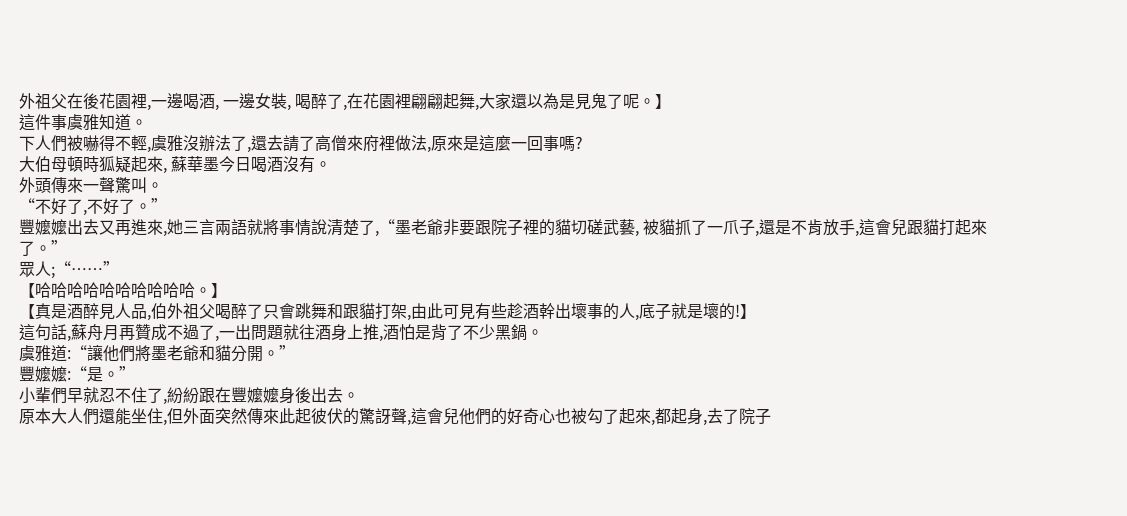外祖父在後花園裡,一邊喝酒, 一邊女裝, 喝醉了,在花園裡翩翩起舞,大家還以為是見鬼了呢。】
這件事虞雅知道。
下人們被嚇得不輕,虞雅沒辦法了,還去請了高僧來府裡做法,原來是這麼一回事嗎?
大伯母頓時狐疑起來, 蘇華墨今日喝酒沒有。
外頭傳來一聲驚叫。
“不好了,不好了。”
豐嬤嬤出去又再進來,她三言兩語就將事情說清楚了,“墨老爺非要跟院子裡的貓切磋武藝, 被貓抓了一爪子,還是不肯放手,這會兒跟貓打起來了。”
眾人;“……”
【哈哈哈哈哈哈哈哈哈哈。】
【真是酒醉見人品,伯外祖父喝醉了只會跳舞和跟貓打架,由此可見有些趁酒幹出壞事的人,底子就是壞的!】
這句話,蘇舟月再贊成不過了,一出問題就往酒身上推,酒怕是背了不少黑鍋。
虞雅道:“讓他們將墨老爺和貓分開。”
豐嬤嬤:“是。”
小輩們早就忍不住了,紛紛跟在豐嬤嬤身後出去。
原本大人們還能坐住,但外面突然傳來此起彼伏的驚訝聲,這會兒他們的好奇心也被勾了起來,都起身,去了院子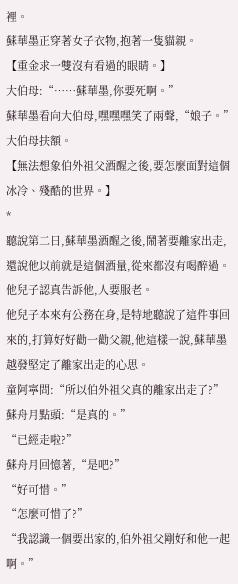裡。
蘇華墨正穿著女子衣物,抱著一隻貓親。
【重金求一雙沒有看過的眼睛。】
大伯母:“……蘇華墨,你要死啊。”
蘇華墨看向大伯母,嘿嘿嘿笑了兩聲,“娘子。”
大伯母扶額。
【無法想象伯外祖父酒醒之後,要怎麼面對這個冰冷、殘酷的世界。】
*
聽說第二日,蘇華墨酒醒之後,鬧著要離家出走,還說他以前就是這個酒量,從來都沒有喝醉過。
他兒子認真告訴他,人要服老。
他兒子本來有公務在身,是特地聽說了這件事回來的,打算好好勸一勸父親,他這樣一說,蘇華墨越發堅定了離家出走的心思。
童阿寧問:“所以伯外祖父真的離家出走了?”
蘇舟月點頭:“是真的。”
“已經走啦?”
蘇舟月回憶著,“是吧?”
“好可惜。”
“怎麼可惜了?”
“我認識一個要出家的,伯外祖父剛好和他一起啊。”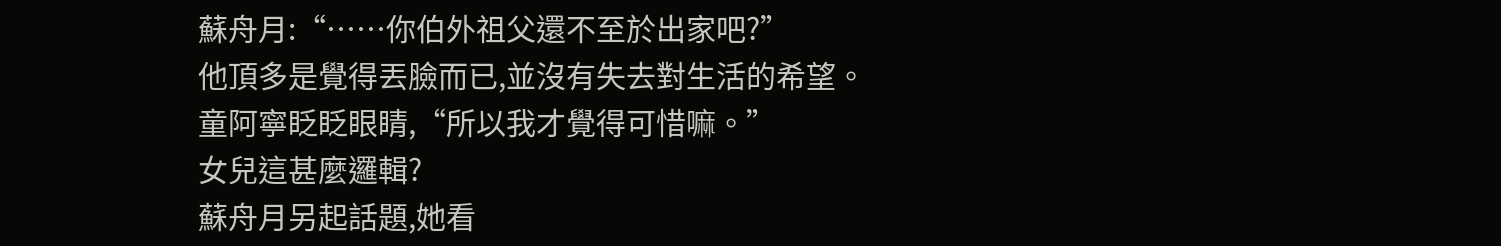蘇舟月:“……你伯外祖父還不至於出家吧?”
他頂多是覺得丟臉而已,並沒有失去對生活的希望。
童阿寧眨眨眼睛,“所以我才覺得可惜嘛。”
女兒這甚麼邏輯?
蘇舟月另起話題,她看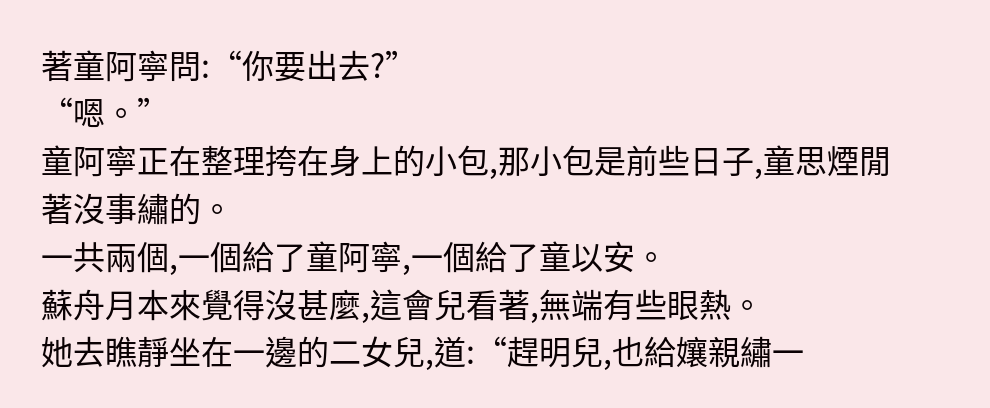著童阿寧問:“你要出去?”
“嗯。”
童阿寧正在整理挎在身上的小包,那小包是前些日子,童思煙閒著沒事繡的。
一共兩個,一個給了童阿寧,一個給了童以安。
蘇舟月本來覺得沒甚麼,這會兒看著,無端有些眼熱。
她去瞧靜坐在一邊的二女兒,道:“趕明兒,也給孃親繡一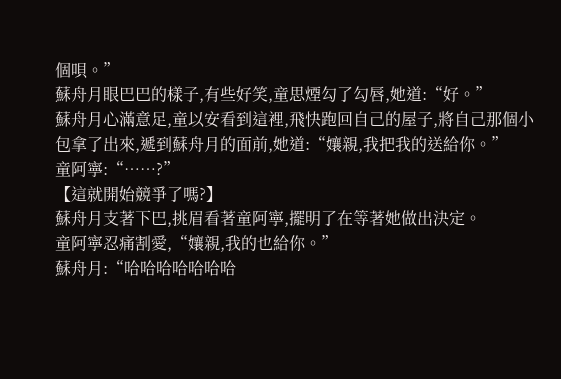個唄。”
蘇舟月眼巴巴的樣子,有些好笑,童思煙勾了勾唇,她道:“好。”
蘇舟月心滿意足,童以安看到這裡,飛快跑回自己的屋子,將自己那個小包拿了出來,遞到蘇舟月的面前,她道:“孃親,我把我的送給你。”
童阿寧:“……?”
【這就開始競爭了嗎?】
蘇舟月支著下巴,挑眉看著童阿寧,擺明了在等著她做出決定。
童阿寧忍痛割愛,“孃親,我的也給你。”
蘇舟月:“哈哈哈哈哈哈哈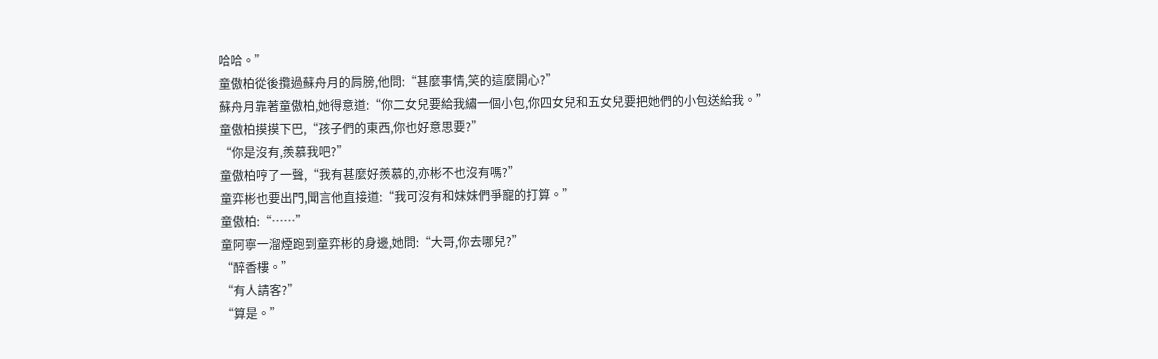哈哈。”
童傲柏從後攬過蘇舟月的肩膀,他問:“甚麼事情,笑的這麼開心?”
蘇舟月靠著童傲柏,她得意道:“你二女兒要給我繡一個小包,你四女兒和五女兒要把她們的小包送給我。”
童傲柏摸摸下巴,“孩子們的東西,你也好意思要?”
“你是沒有,羨慕我吧?”
童傲柏哼了一聲,“我有甚麼好羨慕的,亦彬不也沒有嗎?”
童弈彬也要出門,聞言他直接道:“我可沒有和妹妹們爭寵的打算。”
童傲柏:“……”
童阿寧一溜煙跑到童弈彬的身邊,她問:“大哥,你去哪兒?”
“醉香樓。”
“有人請客?”
“算是。”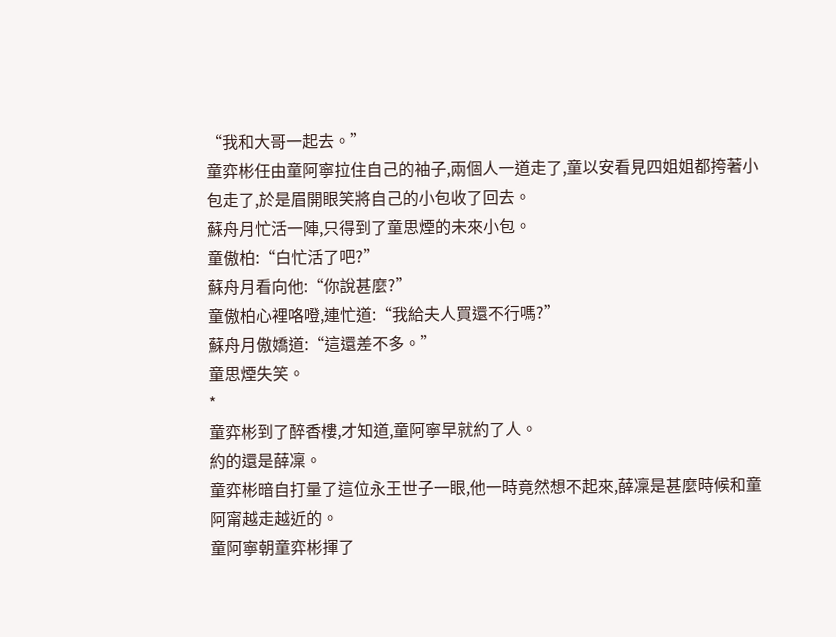“我和大哥一起去。”
童弈彬任由童阿寧拉住自己的袖子,兩個人一道走了,童以安看見四姐姐都挎著小包走了,於是眉開眼笑將自己的小包收了回去。
蘇舟月忙活一陣,只得到了童思煙的未來小包。
童傲柏:“白忙活了吧?”
蘇舟月看向他:“你說甚麼?”
童傲柏心裡咯噔,連忙道:“我給夫人買還不行嗎?”
蘇舟月傲嬌道:“這還差不多。”
童思煙失笑。
*
童弈彬到了醉香樓,才知道,童阿寧早就約了人。
約的還是薛凜。
童弈彬暗自打量了這位永王世子一眼,他一時竟然想不起來,薛凜是甚麼時候和童阿甯越走越近的。
童阿寧朝童弈彬揮了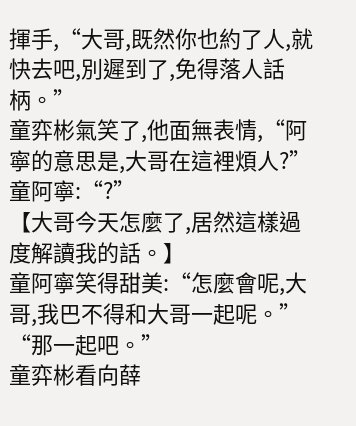揮手,“大哥,既然你也約了人,就快去吧,別遲到了,免得落人話柄。”
童弈彬氣笑了,他面無表情,“阿寧的意思是,大哥在這裡煩人?”
童阿寧:“?”
【大哥今天怎麼了,居然這樣過度解讀我的話。】
童阿寧笑得甜美:“怎麼會呢,大哥,我巴不得和大哥一起呢。”
“那一起吧。”
童弈彬看向薛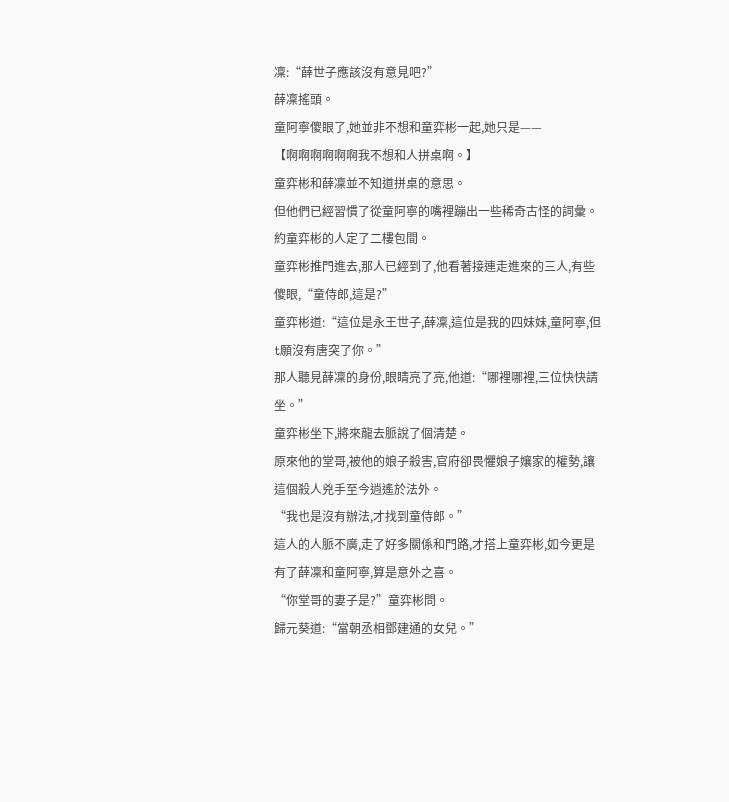凜:“薛世子應該沒有意見吧?”
薛凜搖頭。
童阿寧傻眼了,她並非不想和童弈彬一起,她只是——
【啊啊啊啊啊啊我不想和人拼桌啊。】
童弈彬和薛凜並不知道拼桌的意思。
但他們已經習慣了從童阿寧的嘴裡蹦出一些稀奇古怪的詞彙。
約童弈彬的人定了二樓包間。
童弈彬推門進去,那人已經到了,他看著接連走進來的三人,有些傻眼,“童侍郎,這是?”
童弈彬道:“這位是永王世子,薛凜,這位是我的四妹妹,童阿寧,但t願沒有唐突了你。”
那人聽見薛凜的身份,眼睛亮了亮,他道:“哪裡哪裡,三位快快請坐。”
童弈彬坐下,將來龍去脈說了個清楚。
原來他的堂哥,被他的娘子殺害,官府卻畏懼娘子孃家的權勢,讓這個殺人兇手至今逍遙於法外。
“我也是沒有辦法,才找到童侍郎。”
這人的人脈不廣,走了好多關係和門路,才搭上童弈彬,如今更是有了薛凜和童阿寧,算是意外之喜。
“你堂哥的妻子是?”童弈彬問。
歸元葵道:“當朝丞相鄧建通的女兒。”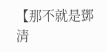【那不就是鄧清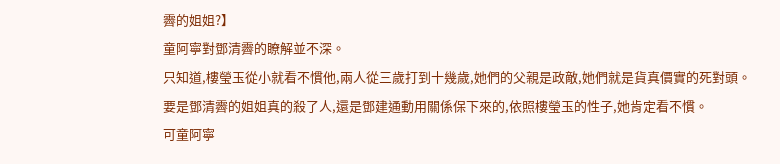霽的姐姐?】
童阿寧對鄧清霽的瞭解並不深。
只知道,樓瑩玉從小就看不慣他,兩人從三歲打到十幾歲,她們的父親是政敵,她們就是貨真價實的死對頭。
要是鄧清霽的姐姐真的殺了人,還是鄧建通動用關係保下來的,依照樓瑩玉的性子,她肯定看不慣。
可童阿寧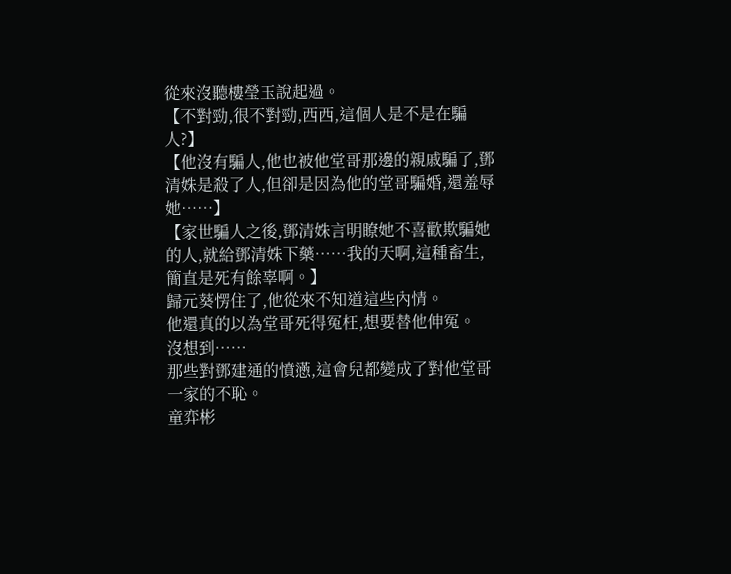從來沒聽樓瑩玉說起過。
【不對勁,很不對勁,西西,這個人是不是在騙人?】
【他沒有騙人,他也被他堂哥那邊的親戚騙了,鄧清姝是殺了人,但卻是因為他的堂哥騙婚,還羞辱她……】
【家世騙人之後,鄧清姝言明瞭她不喜歡欺騙她的人,就給鄧清姝下藥……我的天啊,這種畜生,簡直是死有餘辜啊。】
歸元葵愣住了,他從來不知道這些內情。
他還真的以為堂哥死得冤枉,想要替他伸冤。
沒想到……
那些對鄧建通的憤懣,這會兒都變成了對他堂哥一家的不恥。
童弈彬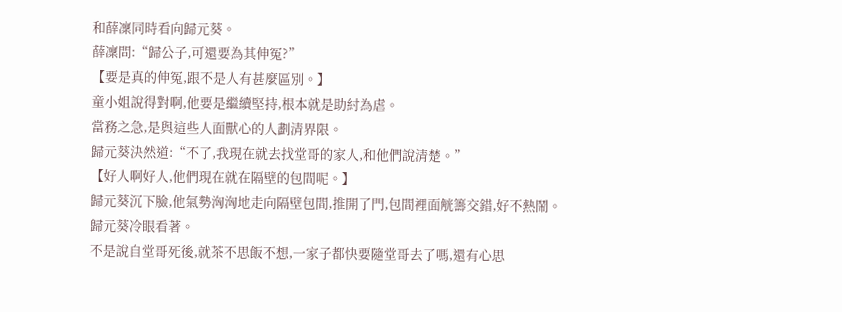和薛凜同時看向歸元葵。
薛凜問:“歸公子,可還要為其伸冤?”
【要是真的伸冤,跟不是人有甚麼區別。】
童小姐說得對啊,他要是繼續堅持,根本就是助紂為虐。
當務之急,是與這些人面獸心的人劃清界限。
歸元葵決然道:“不了,我現在就去找堂哥的家人,和他們說清楚。”
【好人啊好人,他們現在就在隔壁的包間呢。】
歸元葵沉下臉,他氣勢洶洶地走向隔壁包間,推開了門,包間裡面觥籌交錯,好不熱鬧。
歸元葵冷眼看著。
不是說自堂哥死後,就茶不思飯不想,一家子都快要隨堂哥去了嗎,還有心思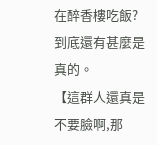在醉香樓吃飯?
到底還有甚麼是真的。
【這群人還真是不要臉啊,那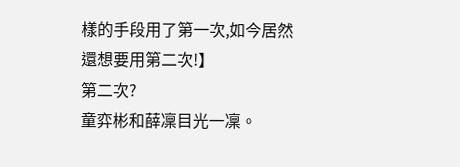樣的手段用了第一次,如今居然還想要用第二次!】
第二次?
童弈彬和薛凜目光一凜。